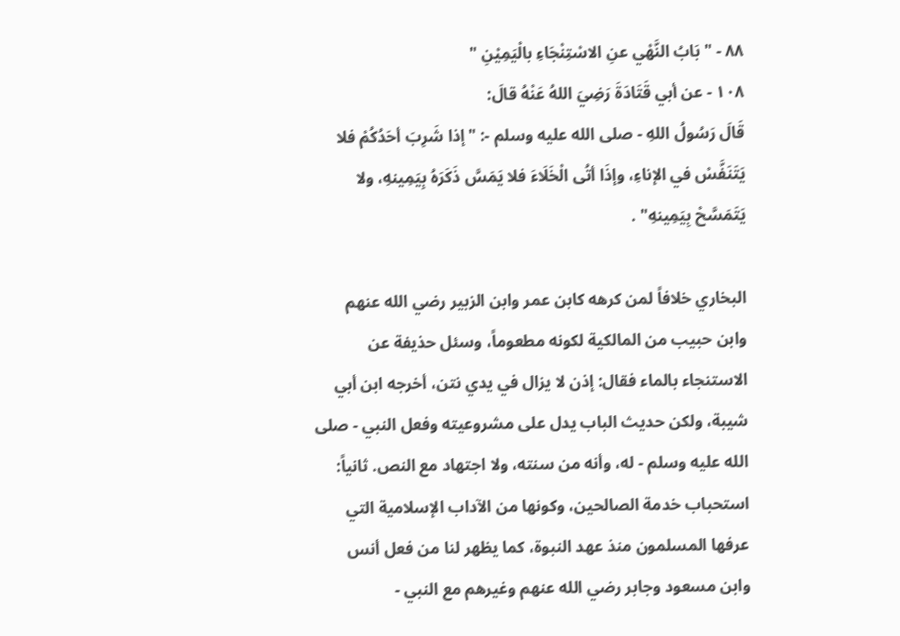٨٨ - " بَابُ النَّهْي عنِ الاسْتِنْجَاءِ بالْيَمِيْنِ "
١٠٨ - عن أبي قَتَادَةَ رَضِيَ اللهُ عَنْهُ قالَ:
قَالَ رَسُولُ اللهِ - صلى الله عليه وسلم -: "إذا شَرِبَ أحَدُكُمْ فلا يَتَنَفَّسْ في الإناءِ، وإذَا أتُى الْخَلَاءَ فلا يَمَسَّ ذَكَرَهُ بِيَمِينهِ، ولا يَتَمَسَّحْ بِيَمِينهِ" .

البخاري خلافاً لمن كرهه كابن عمر وابن الزبير رضي الله عنهم وابن حبيب من المالكية لكونه مطعوماً، وسئل حذيفة عن الاستنجاء بالماء فقال: إذن لا يزال في يدي نتن، أخرجه ابن أبي شيبة، ولكن حديث الباب يدل على مشروعيته وفعل النبي - صلى الله عليه وسلم - له، وأنه من سنته، ولا اجتهاد مع النص. ثانياً: استحباب خدمة الصالحين، وكونها من الآداب الإسلامية التي عرفها المسلمون منذ عهد النبوة، كما يظهر لنا من فعل أنس وابن مسعود وجابر رضي الله عنهم وغيرهم مع النبي -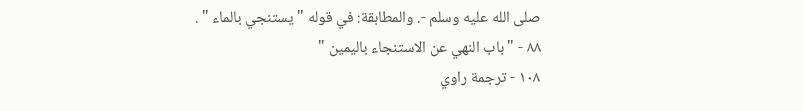صلى الله عليه وسلم -. والمطابقة: في قوله " يستنجي بالماء " .
٨٨ - " باب النهي عن الاستنجاء باليمين "
١٠٨ - ترجمة راوي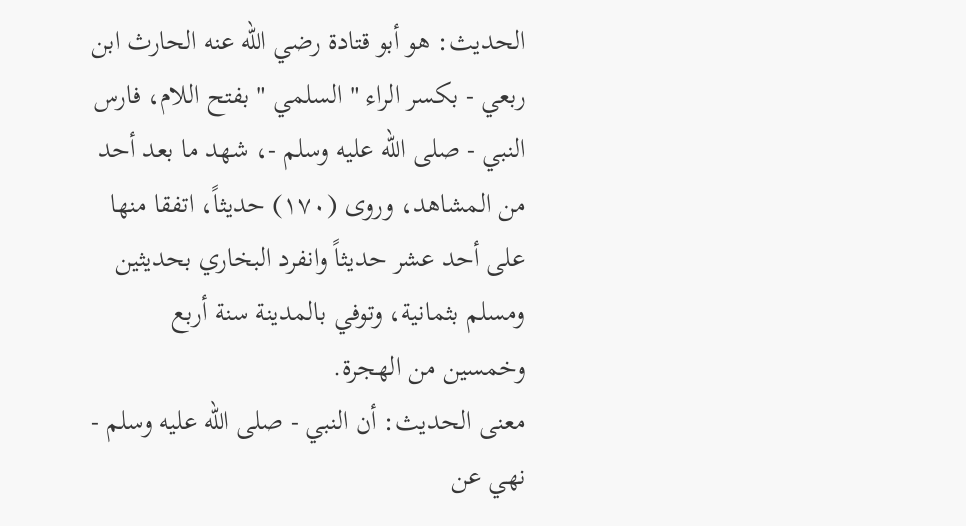الحديث: هو أبو قتادة رضي الله عنه الحارث ابن ربعي - بكسر الراء " السلمي " بفتح اللام، فارس النبي - صلى الله عليه وسلم -، شهد ما بعد أحد من المشاهد، وروى (١٧٠) حديثاً، اتفقا منها على أحد عشر حديثاً وانفرد البخاري بحديثين ومسلم بثمانية، وتوفي بالمدينة سنة أربع وخمسين من الهجرة.
معنى الحديث: أن النبي - صلى الله عليه وسلم - نهي عن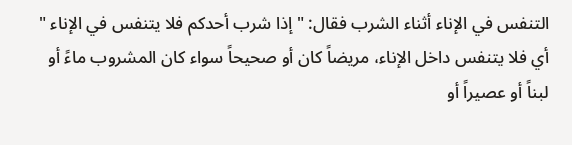التنفس في الإناء أثناء الشرب فقال: " إذا شرب أحدكم فلا يتنفس في الإناء " أي فلا يتنفس داخل الإناء، مريضاً كان أو صحيحاً سواء كان المشروب ماءً أو لبناً أو عصيراً أو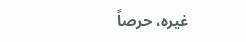غيره، حرصاً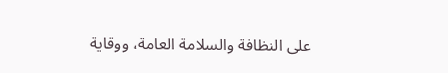على النظافة والسلامة العامة، ووقاية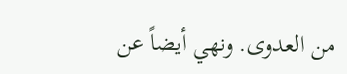من العدوى. ونهي أيضاً عن